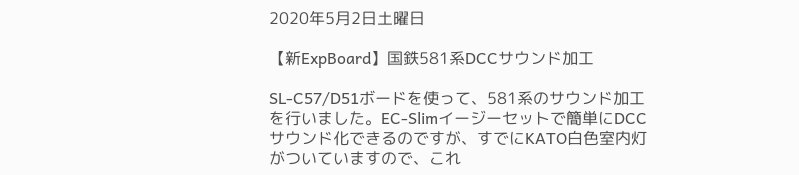2020年5月2日土曜日

【新ExpBoard】国鉄581系DCCサウンド加工

SL-C57/D51ボードを使って、581系のサウンド加工を行いました。EC-Slimイージーセットで簡単にDCCサウンド化できるのですが、すでにKATO白色室内灯がついていますので、これ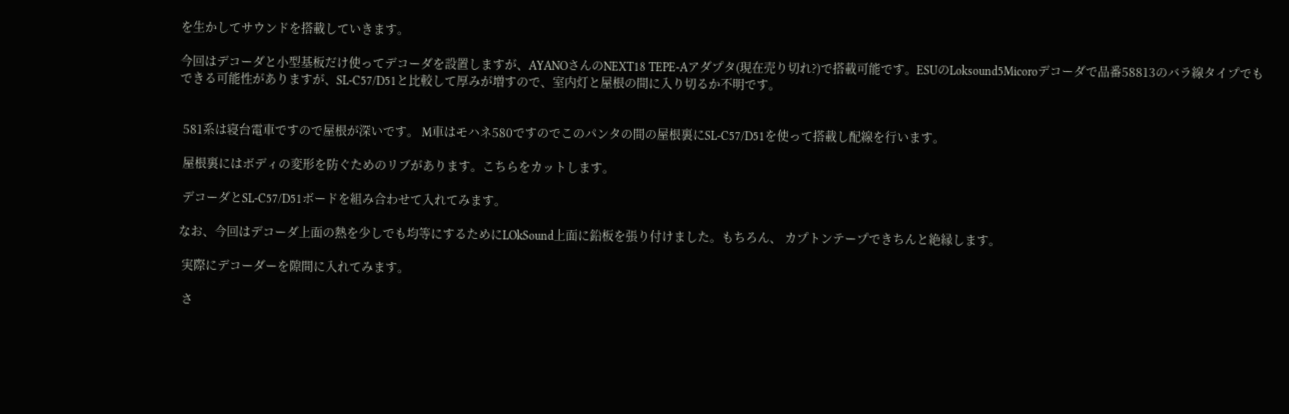を生かしてサウンドを搭載していきます。

今回はデコーダと小型基板だけ使ってデコーダを設置しますが、AYANOさんのNEXT18 TEPE-Aアダプタ(現在売り切れ?)で搭載可能です。ESUのLoksound5Micoroデコーダで品番58813のバラ線タイプでもできる可能性がありますが、SL-C57/D51と比較して厚みが増すので、室内灯と屋根の間に入り切るか不明です。


 581系は寝台電車ですので屋根が深いです。 M車はモハネ580ですのでこのパンタの間の屋根裏にSL-C57/D51を使って搭載し配線を行います。

 屋根裏にはボディの変形を防ぐためのリブがあります。こちらをカットします。

 デコーダとSL-C57/D51ボードを組み合わせて入れてみます。

なお、今回はデコーダ上面の熱を少しでも均等にするためにLOkSound上面に鉛板を張り付けました。もちろん、 カプトンテープできちんと絶縁します。

 実際にデコーダーを隙間に入れてみます。

 さ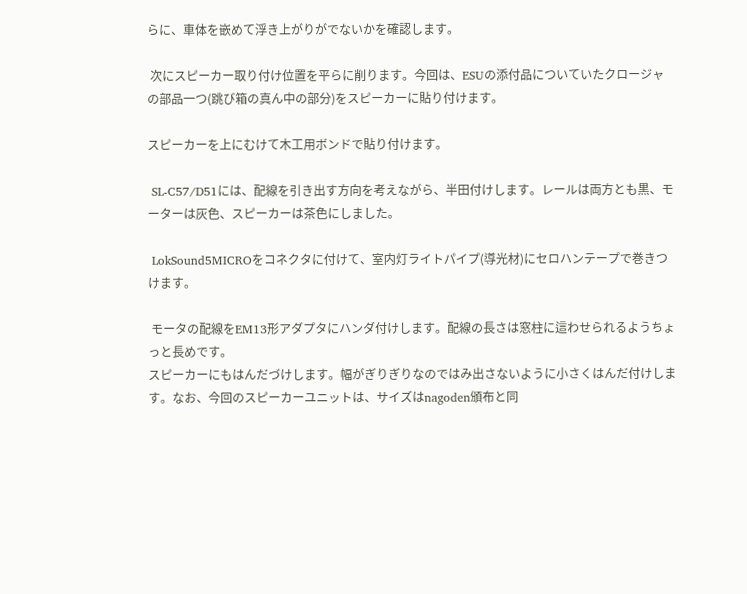らに、車体を嵌めて浮き上がりがでないかを確認します。

 次にスピーカー取り付け位置を平らに削ります。今回は、ESUの添付品についていたクロージャの部品一つ(跳び箱の真ん中の部分)をスピーカーに貼り付けます。

スピーカーを上にむけて木工用ボンドで貼り付けます。

 SL-C57/D51には、配線を引き出す方向を考えながら、半田付けします。レールは両方とも黒、モーターは灰色、スピーカーは茶色にしました。

 LokSound5MICROをコネクタに付けて、室内灯ライトパイプ(導光材)にセロハンテープで巻きつけます。

 モータの配線をEM13形アダプタにハンダ付けします。配線の長さは窓柱に這わせられるようちょっと長めです。
スピーカーにもはんだづけします。幅がぎりぎりなのではみ出さないように小さくはんだ付けします。なお、今回のスピーカーユニットは、サイズはnagoden頒布と同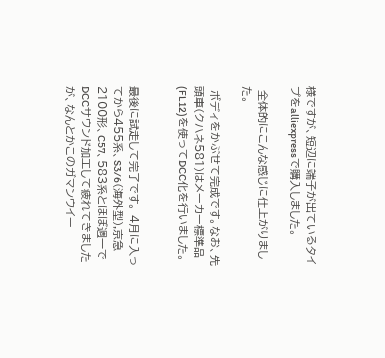様ですが、短辺に端子が出ているタイプをalliexpressで購入しました。

 全体的にこんな感じに仕上がりました。

 ボディをかぶせて完成です。なお、先頭車(クハネ581)はメーカー標準品(FL12)を使ってDCC化を行いました。


最後に試走して完了です。 4月に入ってから455系、S3/6(海外型),京急2100形、C57、583系とほぼ週一でDCCサウンド加工して疲れてきましたが、なんとかこのガマンウイー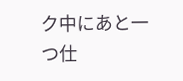ク中にあと一つ仕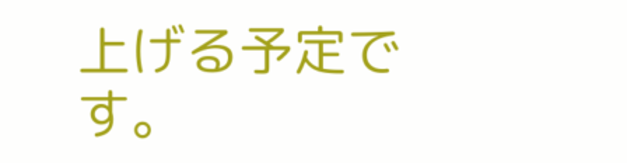上げる予定です。